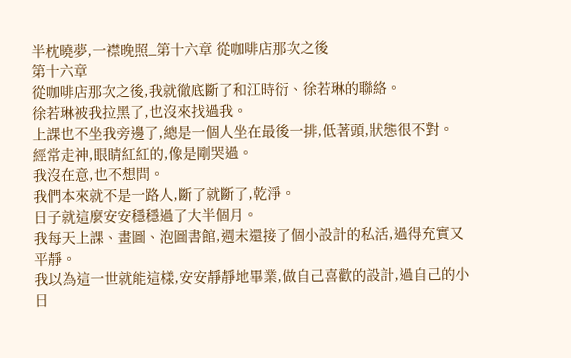半枕曉夢,一襟晚照_第十六章 從咖啡店那次之後
第十六章
從咖啡店那次之後,我就徹底斷了和江時衍、徐若琳的聯絡。
徐若琳被我拉黑了,也沒來找過我。
上課也不坐我旁邊了,總是一個人坐在最後一排,低著頭,狀態很不對。
經常走神,眼睛紅紅的,像是剛哭過。
我沒在意,也不想問。
我們本來就不是一路人,斷了就斷了,乾淨。
日子就這麼安安穩穩過了大半個月。
我每天上課、畫圖、泡圖書館,週末還接了個小設計的私活,過得充實又平靜。
我以為這一世就能這樣,安安靜靜地畢業,做自己喜歡的設計,過自己的小日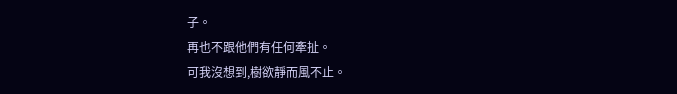子。
再也不跟他們有任何牽扯。
可我沒想到,樹欲靜而風不止。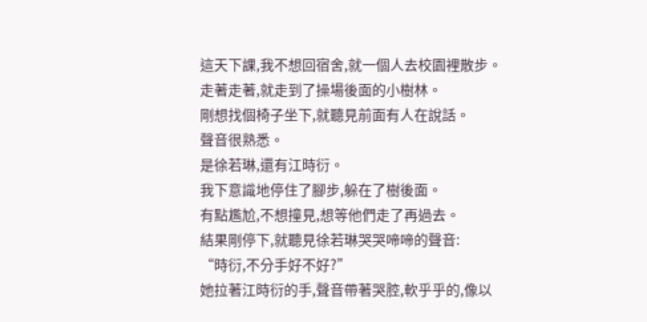這天下課,我不想回宿舍,就一個人去校園裡散步。
走著走著,就走到了操場後面的小樹林。
剛想找個椅子坐下,就聽見前面有人在說話。
聲音很熟悉。
是徐若琳,還有江時衍。
我下意識地停住了腳步,躲在了樹後面。
有點尷尬,不想撞見,想等他們走了再過去。
結果剛停下,就聽見徐若琳哭哭啼啼的聲音:
“時衍,不分手好不好?”
她拉著江時衍的手,聲音帶著哭腔,軟乎乎的,像以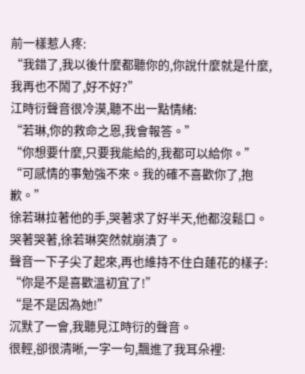前一樣惹人疼:
“我錯了,我以後什麼都聽你的,你說什麼就是什麼,我再也不鬧了,好不好?”
江時衍聲音很冷漠,聽不出一點情緒:
“若琳,你的救命之恩,我會報答。”
“你想要什麼,只要我能給的,我都可以給你。”
“可感情的事勉強不來。我的確不喜歡你了,抱歉。”
徐若琳拉著他的手,哭著求了好半天,他都沒鬆口。
哭著哭著,徐若琳突然就崩潰了。
聲音一下子尖了起來,再也維持不住白蓮花的樣子:
“你是不是喜歡溫初宜了!”
“是不是因為她!”
沉默了一會,我聽見江時衍的聲音。
很輕,卻很清晰,一字一句,飄進了我耳朵裡: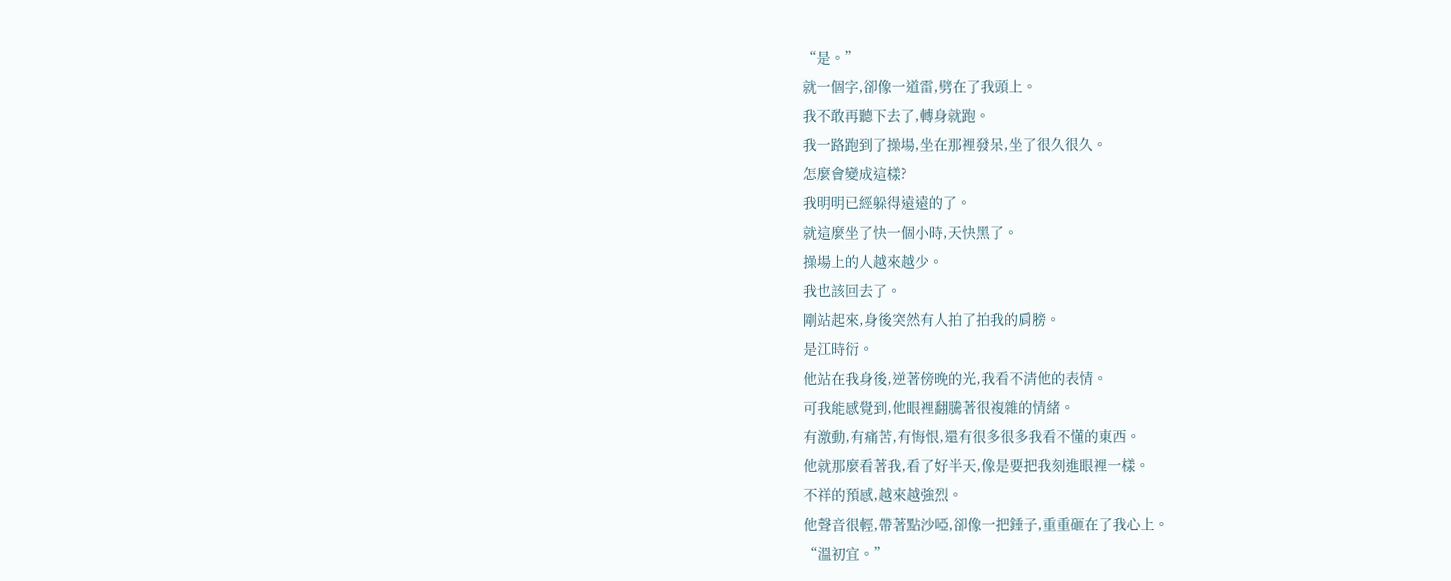“是。”
就一個字,卻像一道雷,劈在了我頭上。
我不敢再聽下去了,轉身就跑。
我一路跑到了操場,坐在那裡發呆,坐了很久很久。
怎麼會變成這樣?
我明明已經躲得遠遠的了。
就這麼坐了快一個小時,天快黑了。
操場上的人越來越少。
我也該回去了。
剛站起來,身後突然有人拍了拍我的肩膀。
是江時衍。
他站在我身後,逆著傍晚的光,我看不清他的表情。
可我能感覺到,他眼裡翻騰著很複雜的情緒。
有激動,有痛苦,有悔恨,還有很多很多我看不懂的東西。
他就那麼看著我,看了好半天,像是要把我刻進眼裡一樣。
不祥的預感,越來越強烈。
他聲音很輕,帶著點沙啞,卻像一把錘子,重重砸在了我心上。
“溫初宜。”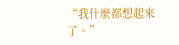“我什麼都想起來了。”